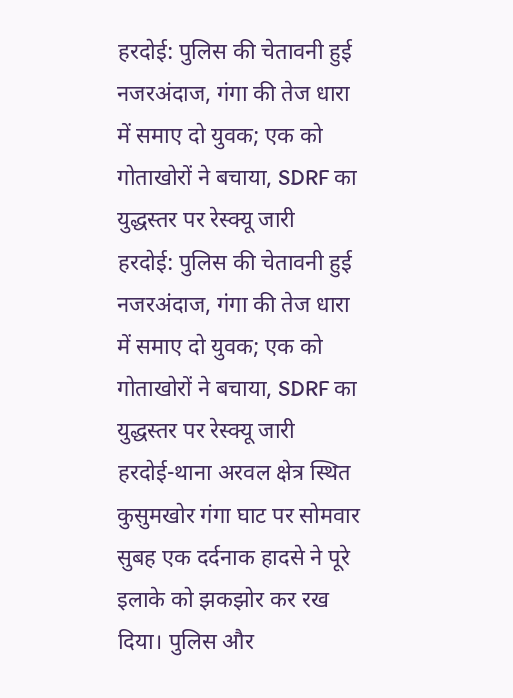हरदोई: पुलिस की चेतावनी हुई नजरअंदाज, गंगा की तेज धारा में समाए दो युवक; एक को गोताखोरों ने बचाया, SDRF का युद्धस्तर पर रेस्क्यू जारी
हरदोई: पुलिस की चेतावनी हुई नजरअंदाज, गंगा की तेज धारा में समाए दो युवक; एक को गोताखोरों ने बचाया, SDRF का युद्धस्तर पर रेस्क्यू जारी
हरदोई-थाना अरवल क्षेत्र स्थित कुसुमखोर गंगा घाट पर सोमवार सुबह एक दर्दनाक हादसे ने पूरे इलाके को झकझोर कर रख दिया। पुलिस और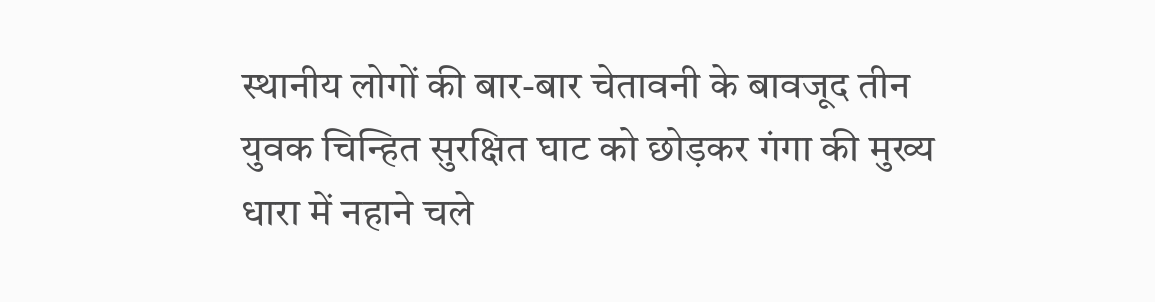स्थानीय लोगों की बार-बार चेतावनी के बावजूद तीन युवक चिन्हित सुरक्षित घाट को छोड़कर गंगा की मुख्य धारा में नहाने चले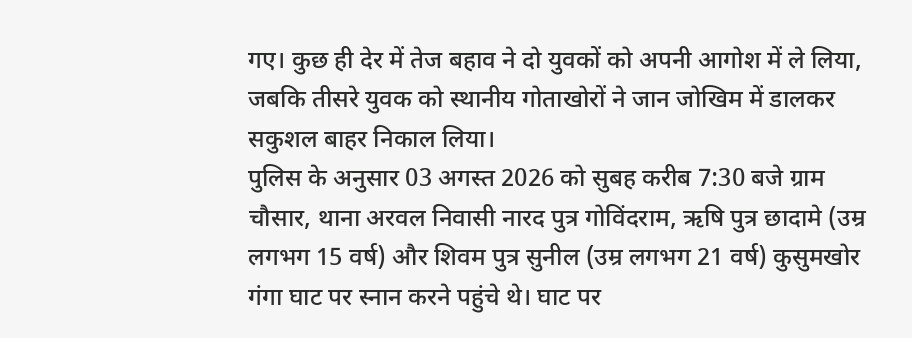गए। कुछ ही देर में तेज बहाव ने दो युवकों को अपनी आगोश में ले लिया, जबकि तीसरे युवक को स्थानीय गोताखोरों ने जान जोखिम में डालकर सकुशल बाहर निकाल लिया।
पुलिस के अनुसार 03 अगस्त 2026 को सुबह करीब 7:30 बजे ग्राम चौसार, थाना अरवल निवासी नारद पुत्र गोविंदराम, ऋषि पुत्र छादामे (उम्र लगभग 15 वर्ष) और शिवम पुत्र सुनील (उम्र लगभग 21 वर्ष) कुसुमखोर गंगा घाट पर स्नान करने पहुंचे थे। घाट पर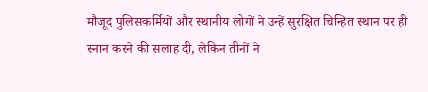मौजूद पुलिसकर्मियों और स्थानीय लोगों ने उन्हें सुरक्षित चिन्हित स्थान पर ही स्नान करने की सलाह दी, लेकिन तीनों ने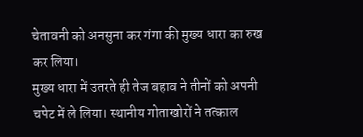चेतावनी को अनसुना कर गंगा की मुख्य धारा का रुख कर लिया।
मुख्य धारा में उतरते ही तेज बहाव ने तीनों को अपनी चपेट में ले लिया। स्थानीय गोताखोरों ने तत्काल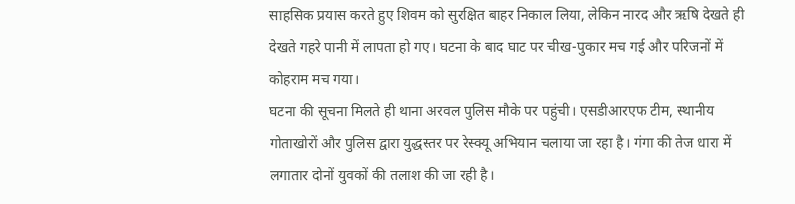साहसिक प्रयास करते हुए शिवम को सुरक्षित बाहर निकाल लिया, लेकिन नारद और ऋषि देखते ही देखते गहरे पानी में लापता हो गए। घटना के बाद घाट पर चीख-पुकार मच गई और परिजनों में कोहराम मच गया।
घटना की सूचना मिलते ही थाना अरवल पुलिस मौके पर पहुंची। एसडीआरएफ टीम, स्थानीय गोताखोरों और पुलिस द्वारा युद्धस्तर पर रेस्क्यू अभियान चलाया जा रहा है। गंगा की तेज धारा में लगातार दोनों युवकों की तलाश की जा रही है।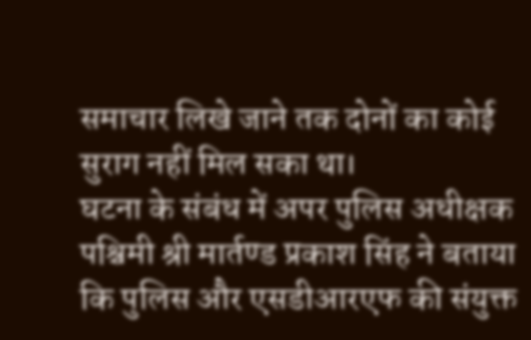समाचार लिखे जाने तक दोनों का कोई सुराग नहीं मिल सका था।
घटना के संबंध में अपर पुलिस अधीक्षक पश्चिमी श्री मार्तण्ड प्रकाश सिंह ने बताया कि पुलिस और एसडीआरएफ की संयुक्त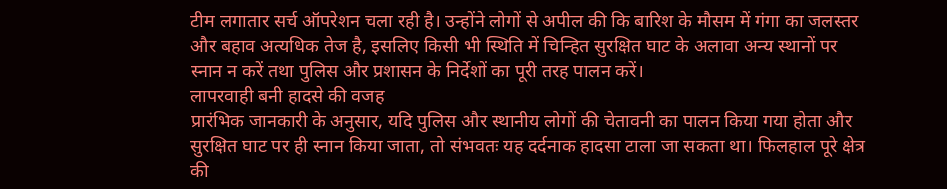टीम लगातार सर्च ऑपरेशन चला रही है। उन्होंने लोगों से अपील की कि बारिश के मौसम में गंगा का जलस्तर और बहाव अत्यधिक तेज है, इसलिए किसी भी स्थिति में चिन्हित सुरक्षित घाट के अलावा अन्य स्थानों पर स्नान न करें तथा पुलिस और प्रशासन के निर्देशों का पूरी तरह पालन करें।
लापरवाही बनी हादसे की वजह
प्रारंभिक जानकारी के अनुसार, यदि पुलिस और स्थानीय लोगों की चेतावनी का पालन किया गया होता और सुरक्षित घाट पर ही स्नान किया जाता, तो संभवतः यह दर्दनाक हादसा टाला जा सकता था। फिलहाल पूरे क्षेत्र की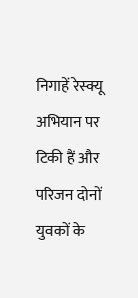निगाहें रेस्क्यू अभियान पर टिकी हैं और परिजन दोनों युवकों के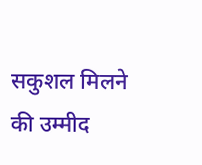सकुशल मिलने की उम्मीद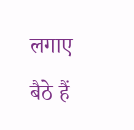लगाए बैठे हैं